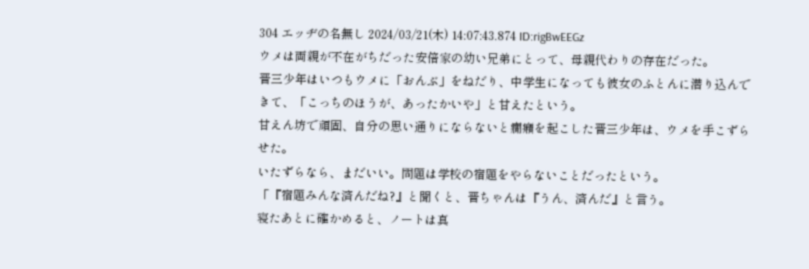304 エッヂの名無し 2024/03/21(木) 14:07:43.874 ID:rigBwEEGz
ウメは両親が不在がちだった安倍家の幼い兄弟にとって、母親代わりの存在だった。
晋三少年はいつもウメに「おんぶ」をねだり、中学生になっても彼女のふとんに潜り込んできて、「こっちのほうが、あったかいや」と甘えたという。
甘えん坊で頑固、自分の思い通りにならないと癇癪を起こした晋三少年は、ウメを手こずらせた。
いたずらなら、まだいい。問題は学校の宿題をやらないことだったという。
「『宿題みんな済んだね?』と聞くと、晋ちゃんは『うん、済んだ』と言う。
寝たあとに確かめると、ノートは真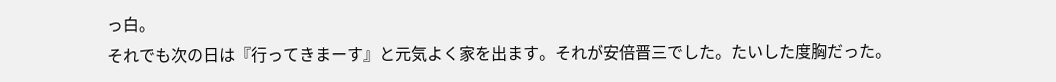っ白。
それでも次の日は『行ってきまーす』と元気よく家を出ます。それが安倍晋三でした。たいした度胸だった。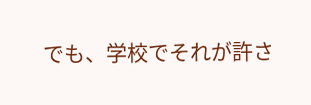でも、学校でそれが許さ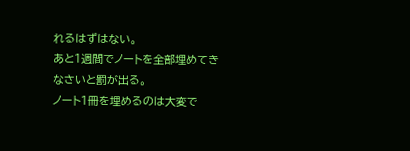れるはずはない。
あと1週間でノートを全部埋めてきなさいと罰が出る。
ノート1冊を埋めるのは大変で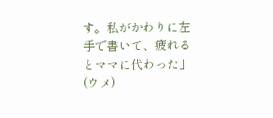す。私がかわりに左手で書いて、疲れるとママに代わった」(ウメ)